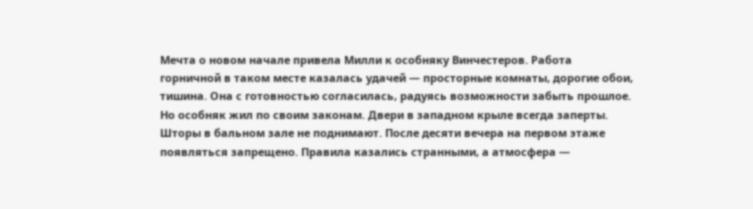Мечта о новом начале привела Милли к особняку Винчестеров. Работа горничной в таком месте казалась удачей — просторные комнаты, дорогие обои, тишина. Она с готовностью согласилась, радуясь возможности забыть прошлое.
Но особняк жил по своим законам. Двери в западном крыле всегда заперты. Шторы в бальном зале не поднимают. После десяти вечера на первом этаже появляться запрещено. Правила казались странными, а атмосфера —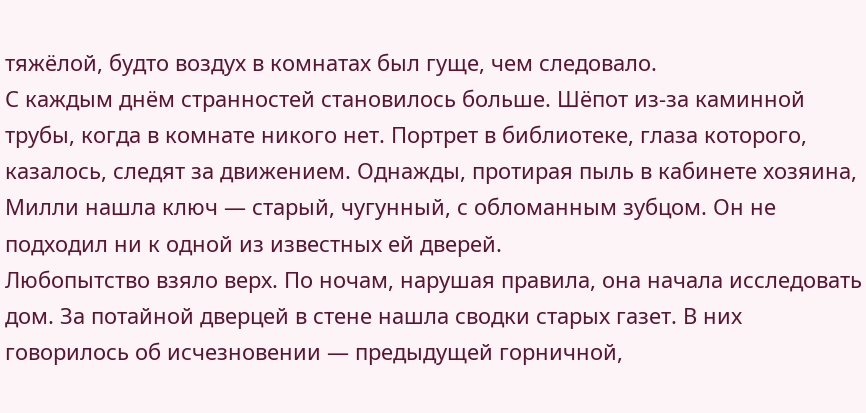тяжёлой, будто воздух в комнатах был гуще, чем следовало.
С каждым днём странностей становилось больше. Шёпот из-за каминной трубы, когда в комнате никого нет. Портрет в библиотеке, глаза которого, казалось, следят за движением. Однажды, протирая пыль в кабинете хозяина, Милли нашла ключ — старый, чугунный, с обломанным зубцом. Он не подходил ни к одной из известных ей дверей.
Любопытство взяло верх. По ночам, нарушая правила, она начала исследовать дом. За потайной дверцей в стене нашла сводки старых газет. В них говорилось об исчезновении — предыдущей горничной,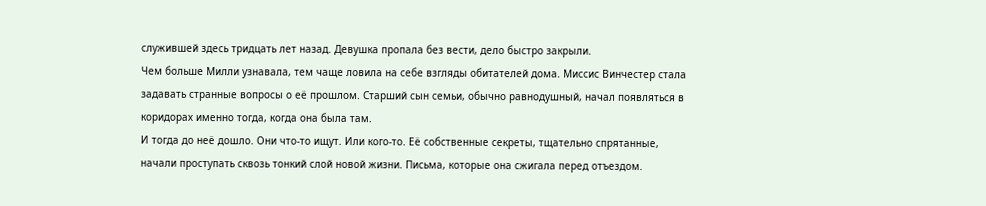служившей здесь тридцать лет назад. Девушка пропала без вести, дело быстро закрыли.
Чем больше Милли узнавала, тем чаще ловила на себе взгляды обитателей дома. Миссис Винчестер стала задавать странные вопросы о её прошлом. Старший сын семьи, обычно равнодушный, начал появляться в коридорах именно тогда, когда она была там.
И тогда до неё дошло. Они что-то ищут. Или кого-то. Её собственные секреты, тщательно спрятанные, начали проступать сквозь тонкий слой новой жизни. Письма, которые она сжигала перед отъездом.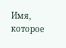Имя, которое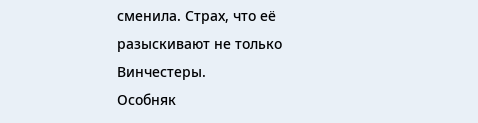сменила. Страх, что её разыскивают не только Винчестеры.
Особняк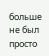больше не был просто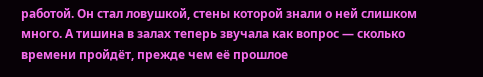работой. Он стал ловушкой, стены которой знали о ней слишком много. А тишина в залах теперь звучала как вопрос — сколько времени пройдёт, прежде чем её прошлое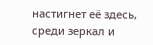настигнет её здесь, среди зеркал и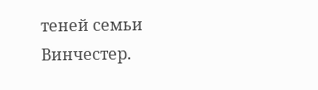теней семьи Винчестер.